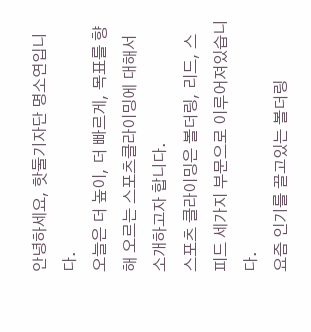안녕하세요, 핫둘기자단 명소연입니다.
오늘은 더 높이, 더 빠르게, 목표를 향해 오르는 스포츠클라이밍에 대해서 소개하고자 합니다.
스포츠 클라이밍은 볼더링, 리드, 스피드 세가지 부문으로 이루어져있습니다.
요즘 인기를 끌고있는 볼더링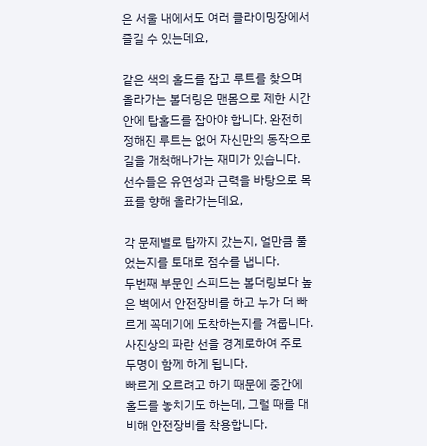은 서울 내에서도 여러 클라이밍장에서 즐길 수 있는데요,

같은 색의 홀드를 잡고 루트를 찾으며 올라가는 볼더링은 맨몸으로 제한 시간 안에 탑홀드를 잡아야 합니다. 완전히 정해진 루트는 없어 자신만의 동작으로 길을 개척해나가는 재미가 있습니다.
선수들은 유연성과 근력을 바탕으로 목표를 향해 올라가는데요,

각 문제별로 탑까지 갔는지, 얼만큼 풀었는지를 토대로 점수를 냅니다.
두번째 부문인 스피드는 볼더링보다 높은 벽에서 안전장비를 하고 누가 더 빠르게 꼭데기에 도착하는지를 겨룹니다. 사진상의 파란 선을 경계로하여 주로 두명이 함께 하게 됩니다.
빠르게 오르려고 하기 때문에 중간에 홀드를 놓치기도 하는데, 그럴 때를 대비해 안전장비를 착용합니다.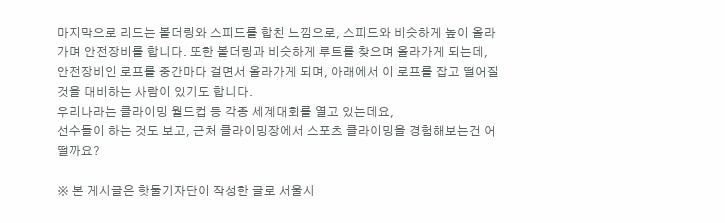마지막으로 리드는 볼더링와 스피드를 합친 느낌으로, 스피드와 비슷하게 높이 올라가며 안전장비를 합니다. 또한 볼더링과 비슷하게 루트를 찾으며 올라가게 되는데, 안전장비인 로프를 중간마다 걸면서 올라가게 되며, 아래에서 이 로프를 잡고 떨어질 것을 대비하는 사람이 있기도 합니다.
우리나라는 클라이밍 월드컵 등 각종 세계대회를 열고 있는데요,
선수들이 하는 것도 보고, 근처 클라이밍장에서 스포츠 클라이밍을 경험해보는건 어떨까요?

※ 본 게시글은 핫둘기자단이 작성한 글로 서울시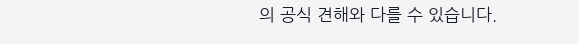의 공식 견해와 다를 수 있습니다.